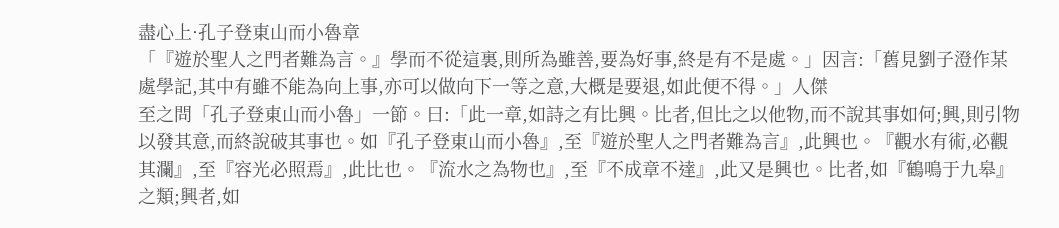盡心上·孔子登東山而小魯章
「『遊於聖人之門者難為言。』學而不從這裏,則所為雖善,要為好事,終是有不是處。」因言:「舊見劉子澄作某處學記,其中有雖不能為向上事,亦可以做向下一等之意,大概是要退,如此便不得。」人傑
至之問「孔子登東山而小魯」一節。曰:「此一章,如詩之有比興。比者,但比之以他物,而不說其事如何;興,則引物以發其意,而終說破其事也。如『孔子登東山而小魯』,至『遊於聖人之門者難為言』,此興也。『觀水有術,必觀其瀾』,至『容光必照焉』,此比也。『流水之為物也』,至『不成章不達』,此又是興也。比者,如『鶴鳴于九皋』之類;興者,如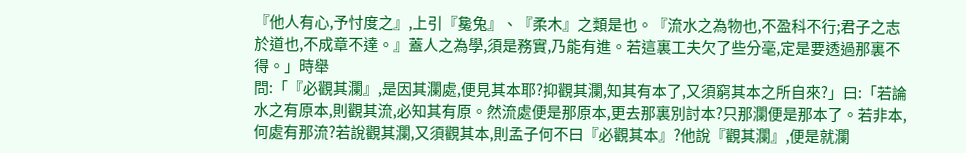『他人有心,予忖度之』,上引『毚兔』、『柔木』之類是也。『流水之為物也,不盈科不行;君子之志於道也,不成章不達。』蓋人之為學,須是務實,乃能有進。若這裏工夫欠了些分毫,定是要透過那裏不得。」時舉
問:「『必觀其瀾』,是因其瀾處,便見其本耶?抑觀其瀾,知其有本了,又須窮其本之所自來?」曰:「若論水之有原本,則觀其流,必知其有原。然流處便是那原本,更去那裏別討本?只那瀾便是那本了。若非本,何處有那流?若說觀其瀾,又須觀其本,則孟子何不曰『必觀其本』?他說『觀其瀾』,便是就瀾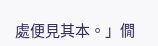處便見其本。」僩